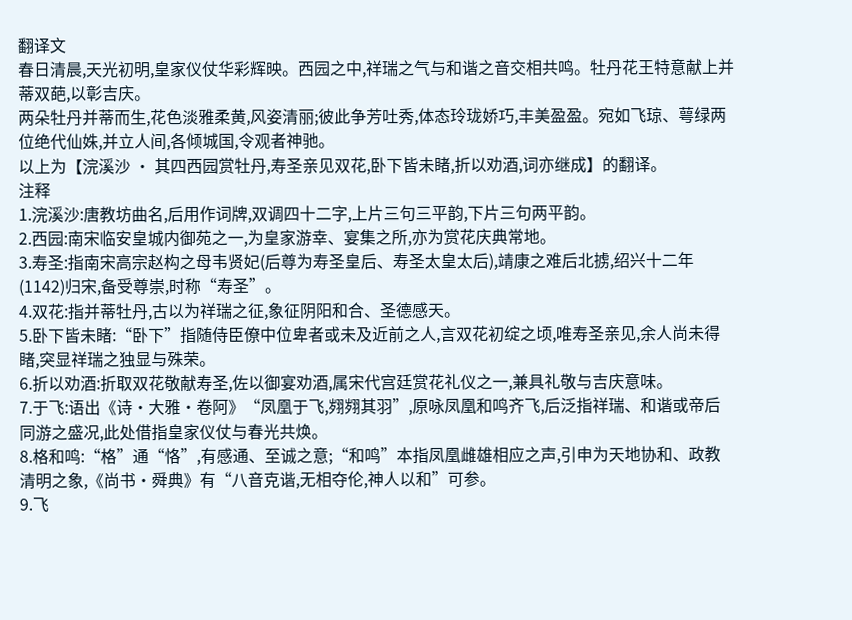翻译文
春日清晨,天光初明,皇家仪仗华彩辉映。西园之中,祥瑞之气与和谐之音交相共鸣。牡丹花王特意献上并蒂双葩,以彰吉庆。
两朵牡丹并蒂而生,花色淡雅柔黄,风姿清丽;彼此争芳吐秀,体态玲珑娇巧,丰美盈盈。宛如飞琼、萼绿两位绝代仙姝,并立人间,各倾城国,令观者神驰。
以上为【浣溪沙 · 其四西园赏牡丹,寿圣亲见双花,卧下皆未睹,折以劝酒,词亦继成】的翻译。
注释
1.浣溪沙:唐教坊曲名,后用作词牌,双调四十二字,上片三句三平韵,下片三句两平韵。
2.西园:南宋临安皇城内御苑之一,为皇家游幸、宴集之所,亦为赏花庆典常地。
3.寿圣:指南宋高宗赵构之母韦贤妃(后尊为寿圣皇后、寿圣太皇太后),靖康之难后北掳,绍兴十二年(1142)归宋,备受尊崇,时称“寿圣”。
4.双花:指并蒂牡丹,古以为祥瑞之征,象征阴阳和合、圣德感天。
5.卧下皆未睹:“卧下”指随侍臣僚中位卑者或未及近前之人,言双花初绽之顷,唯寿圣亲见,余人尚未得睹,突显祥瑞之独显与殊荣。
6.折以劝酒:折取双花敬献寿圣,佐以御宴劝酒,属宋代宫廷赏花礼仪之一,兼具礼敬与吉庆意味。
7.于飞:语出《诗·大雅·卷阿》“凤凰于飞,翙翙其羽”,原咏凤凰和鸣齐飞,后泛指祥瑞、和谐或帝后同游之盛况,此处借指皇家仪仗与春光共焕。
8.格和鸣:“格”通“恪”,有感通、至诚之意;“和鸣”本指凤凰雌雄相应之声,引申为天地协和、政教清明之象,《尚书·舜典》有“八音克谐,无相夺伦,神人以和”可参。
9.飞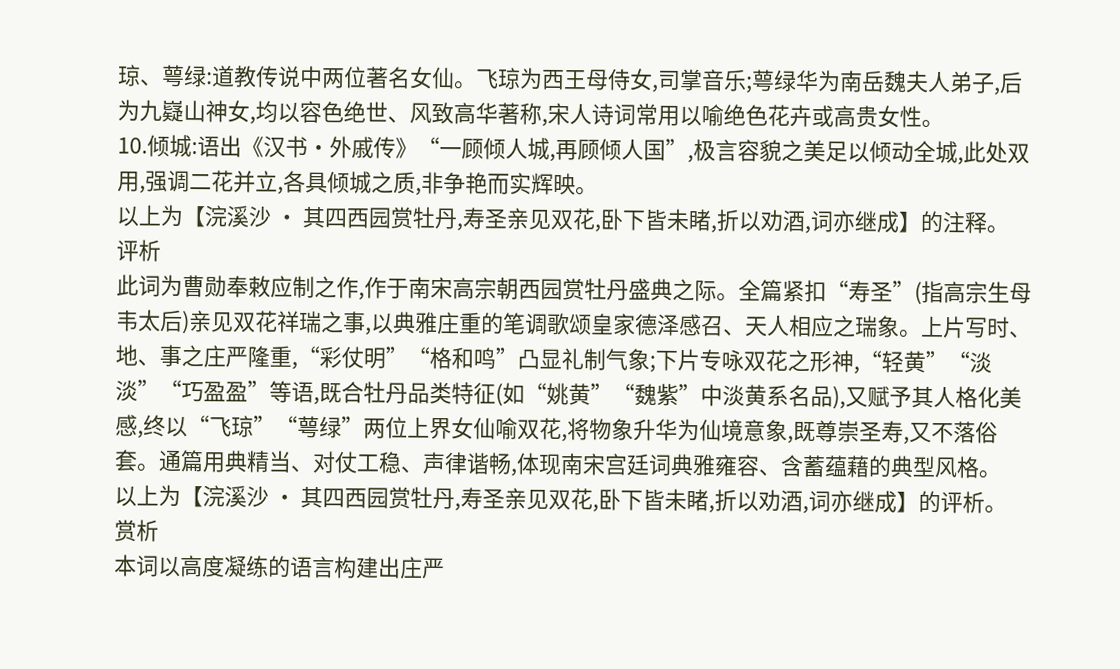琼、萼绿:道教传说中两位著名女仙。飞琼为西王母侍女,司掌音乐;萼绿华为南岳魏夫人弟子,后为九嶷山神女,均以容色绝世、风致高华著称,宋人诗词常用以喻绝色花卉或高贵女性。
10.倾城:语出《汉书·外戚传》“一顾倾人城,再顾倾人国”,极言容貌之美足以倾动全城,此处双用,强调二花并立,各具倾城之质,非争艳而实辉映。
以上为【浣溪沙 · 其四西园赏牡丹,寿圣亲见双花,卧下皆未睹,折以劝酒,词亦继成】的注释。
评析
此词为曹勋奉敕应制之作,作于南宋高宗朝西园赏牡丹盛典之际。全篇紧扣“寿圣”(指高宗生母韦太后)亲见双花祥瑞之事,以典雅庄重的笔调歌颂皇家德泽感召、天人相应之瑞象。上片写时、地、事之庄严隆重,“彩仗明”“格和鸣”凸显礼制气象;下片专咏双花之形神,“轻黄”“淡淡”“巧盈盈”等语,既合牡丹品类特征(如“姚黄”“魏紫”中淡黄系名品),又赋予其人格化美感,终以“飞琼”“萼绿”两位上界女仙喻双花,将物象升华为仙境意象,既尊崇圣寿,又不落俗套。通篇用典精当、对仗工稳、声律谐畅,体现南宋宫廷词典雅雍容、含蓄蕴藉的典型风格。
以上为【浣溪沙 · 其四西园赏牡丹,寿圣亲见双花,卧下皆未睹,折以劝酒,词亦继成】的评析。
赏析
本词以高度凝练的语言构建出庄严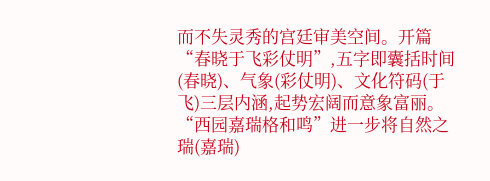而不失灵秀的宫廷审美空间。开篇“春晓于飞彩仗明”,五字即囊括时间(春晓)、气象(彩仗明)、文化符码(于飞)三层内涵,起势宏阔而意象富丽。“西园嘉瑞格和鸣”进一步将自然之瑞(嘉瑞)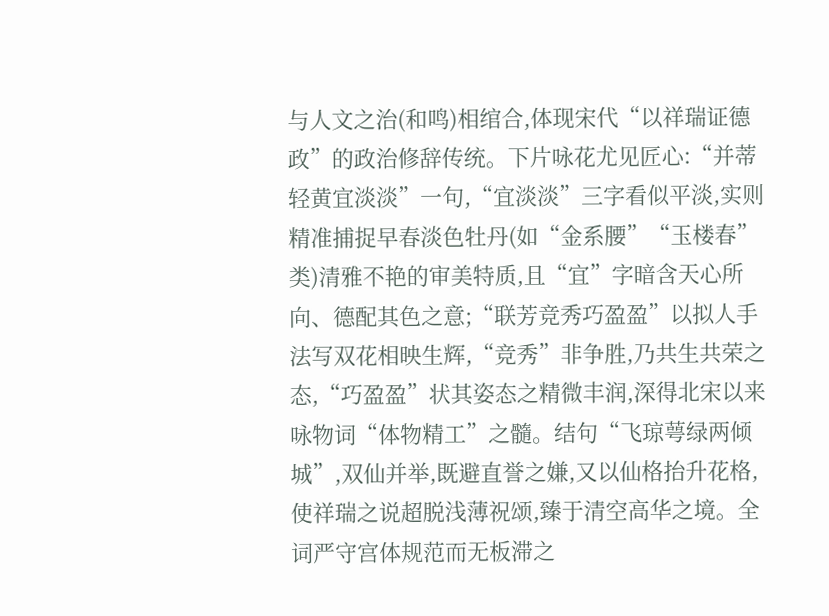与人文之治(和鸣)相绾合,体现宋代“以祥瑞证德政”的政治修辞传统。下片咏花尤见匠心:“并蒂轻黄宜淡淡”一句,“宜淡淡”三字看似平淡,实则精准捕捉早春淡色牡丹(如“金系腰”“玉楼春”类)清雅不艳的审美特质,且“宜”字暗含天心所向、德配其色之意;“联芳竞秀巧盈盈”以拟人手法写双花相映生辉,“竞秀”非争胜,乃共生共荣之态,“巧盈盈”状其姿态之精微丰润,深得北宋以来咏物词“体物精工”之髓。结句“飞琼萼绿两倾城”,双仙并举,既避直誉之嫌,又以仙格抬升花格,使祥瑞之说超脱浅薄祝颂,臻于清空高华之境。全词严守宫体规范而无板滞之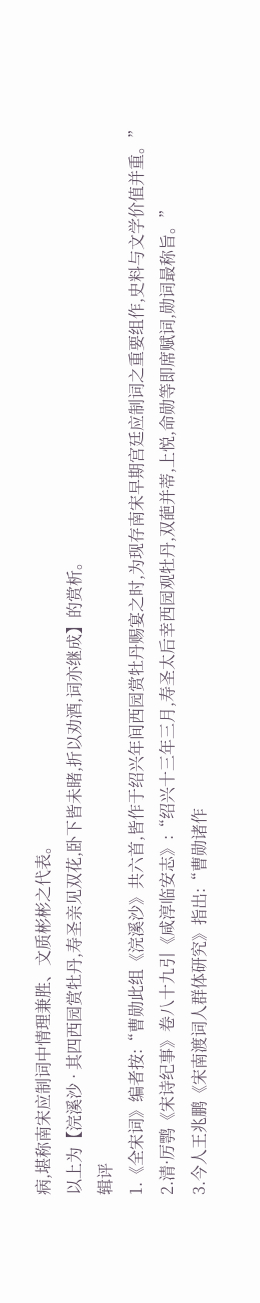病,堪称南宋应制词中情理兼胜、文质彬彬之代表。
以上为【浣溪沙 · 其四西园赏牡丹,寿圣亲见双花,卧下皆未睹,折以劝酒,词亦继成】的赏析。
辑评
1.《全宋词》编者按:“曹勋此组《浣溪沙》共六首,皆作于绍兴年间西园赏牡丹赐宴之时,为现存南宋早期宫廷应制词之重要组作,史料与文学价值并重。”
2.清·厉鹗《宋诗纪事》卷八十九引《咸淳临安志》:“绍兴十三年三月,寿圣太后幸西园观牡丹,双葩并蒂,上悦,命勋等即席赋词,勋词最称旨。”
3.今人王兆鹏《宋南渡词人群体研究》指出:“曹勋诸作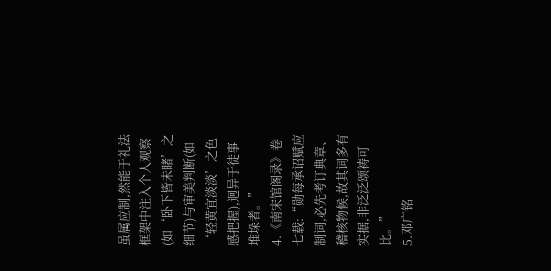虽属应制,然能于礼法框架中注入个人观察(如‘卧下皆未睹’之细节)与审美判断(如‘轻黄宜淡淡’之色感把握),迥异于徒事堆垛者。”
4.《南宋馆阁录》卷七载:“勋每承诏赋应制词,必先考订典章、稽核物候,故其词多有实据,非泛泛颂祷可比。”
5.邓广铭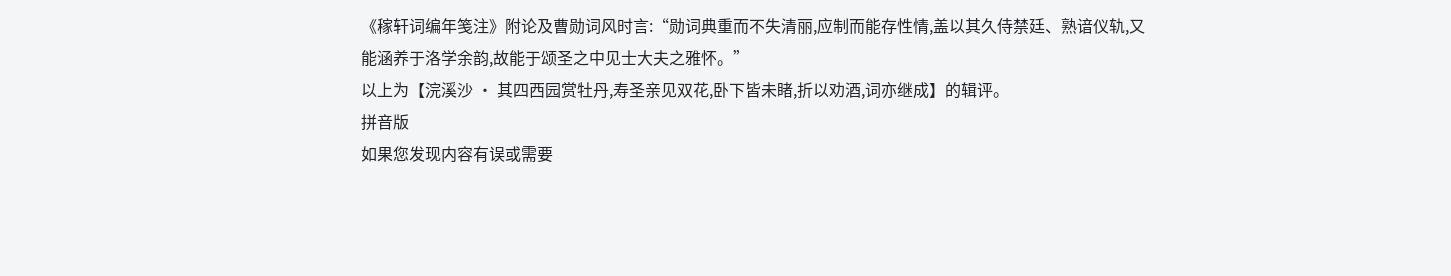《稼轩词编年笺注》附论及曹勋词风时言:“勋词典重而不失清丽,应制而能存性情,盖以其久侍禁廷、熟谙仪轨,又能涵养于洛学余韵,故能于颂圣之中见士大夫之雅怀。”
以上为【浣溪沙 · 其四西园赏牡丹,寿圣亲见双花,卧下皆未睹,折以劝酒,词亦继成】的辑评。
拼音版
如果您发现内容有误或需要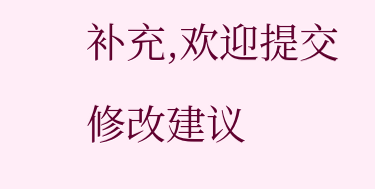补充,欢迎提交修改建议